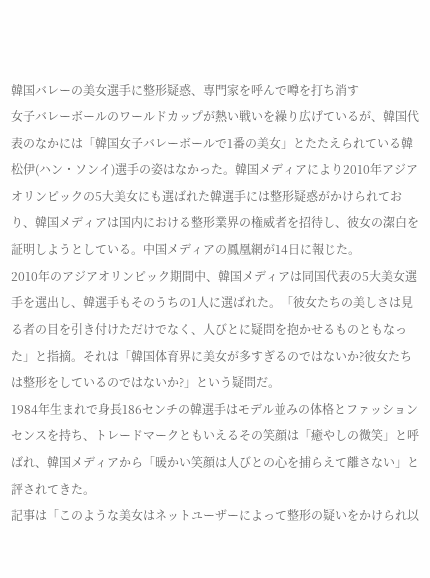韓国バレーの美女選手に整形疑惑、専門家を呼んで噂を打ち消す
女子バレーボールのワールドカップが熱い戦いを繰り広げているが、韓国代表のなかには「韓国女子バレーボールで1番の美女」とたたえられている韓松伊(ハン・ソンイ)選手の姿はなかった。韓国メディアにより2010年アジアオリンピックの5大美女にも選ばれた韓選手には整形疑惑がかけられており、韓国メディアは国内における整形業界の権威者を招待し、彼女の潔白を証明しようとしている。中国メディアの鳳凰網が14日に報じた。
2010年のアジアオリンピック期間中、韓国メディアは同国代表の5大美女選手を選出し、韓選手もそのうちの1人に選ばれた。「彼女たちの美しさは見る者の目を引き付けただけでなく、人びとに疑問を抱かせるものともなった」と指摘。それは「韓国体育界に美女が多すぎるのではないか?彼女たちは整形をしているのではないか?」という疑問だ。
1984年生まれで身長186センチの韓選手はモデル並みの体格とファッションセンスを持ち、トレードマークともいえるその笑顔は「癒やしの微笑」と呼ばれ、韓国メディアから「暖かい笑顔は人びとの心を捕らえて離さない」と評されてきた。
記事は「このような美女はネットユーザーによって整形の疑いをかけられ以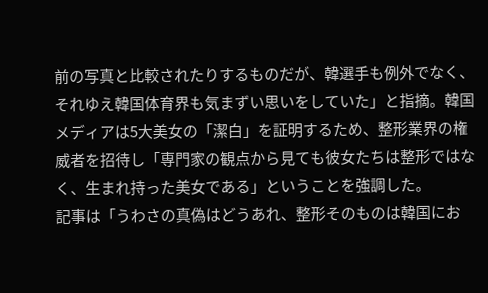前の写真と比較されたりするものだが、韓選手も例外でなく、それゆえ韓国体育界も気まずい思いをしていた」と指摘。韓国メディアは5大美女の「潔白」を証明するため、整形業界の権威者を招待し「専門家の観点から見ても彼女たちは整形ではなく、生まれ持った美女である」ということを強調した。
記事は「うわさの真偽はどうあれ、整形そのものは韓国にお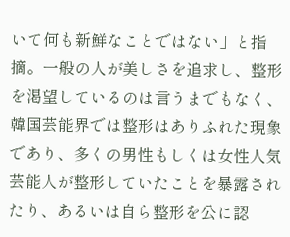いて何も新鮮なことではない」と指摘。一般の人が美しさを追求し、整形を渇望しているのは言うまでもなく、韓国芸能界では整形はありふれた現象であり、多くの男性もしくは女性人気芸能人が整形していたことを暴露されたり、あるいは自ら整形を公に認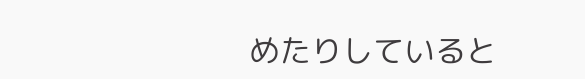めたりしていると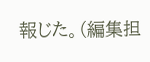報じた。(編集担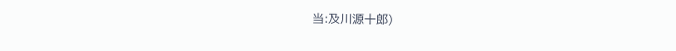当:及川源十郎)